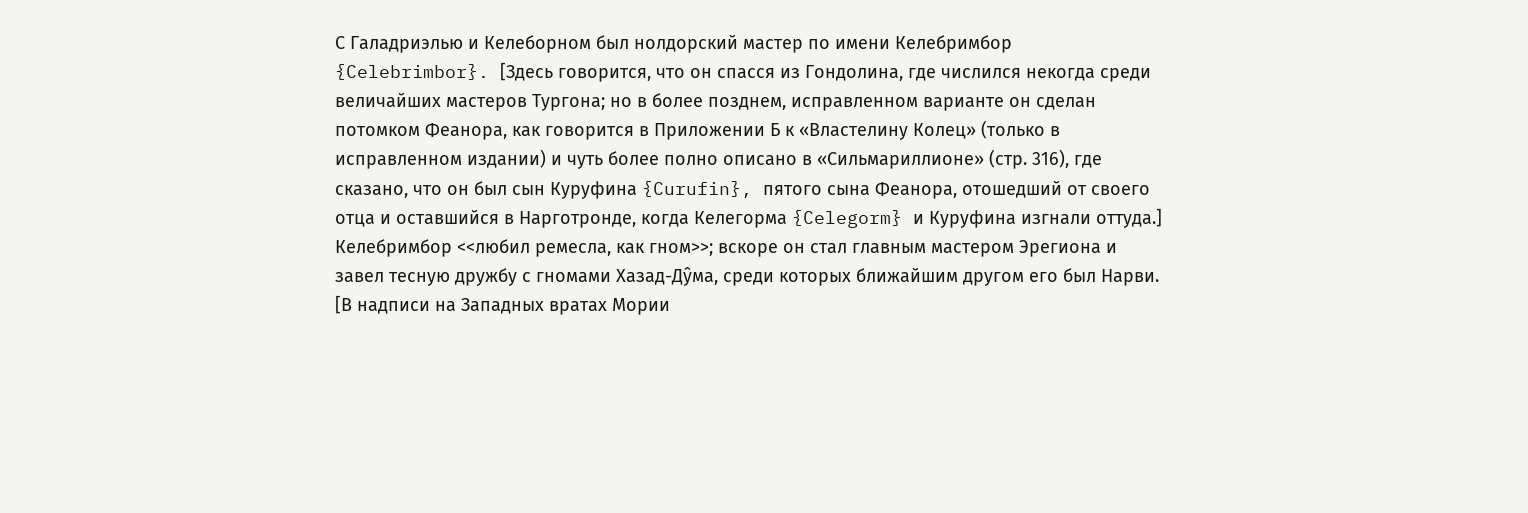С Галадриэлью и Келеборном был нолдорский мастер по имени Келебримбор {Celebrimbor}. [Здесь говорится, что он спасся из Гондолина, где числился некогда среди величайших мастеров Тургона; но в более позднем, исправленном варианте он сделан потомком Феанора, как говорится в Приложении Б к «Властелину Колец» (только в исправленном издании) и чуть более полно описано в «Сильмариллионе» (стр. 316), где сказано, что он был сын Куруфина {Curufin}, пятого сына Феанора, отошедший от своего отца и оставшийся в Нарготронде, когда Келегорма {Celegorm} и Куруфина изгнали оттуда.] Келебримбор <<любил ремесла, как гном>>; вскоре он стал главным мастером Эрегиона и завел тесную дружбу с гномами Хазад-Дŷма, среди которых ближайшим другом его был Нарви. [В надписи на Западных вратах Мории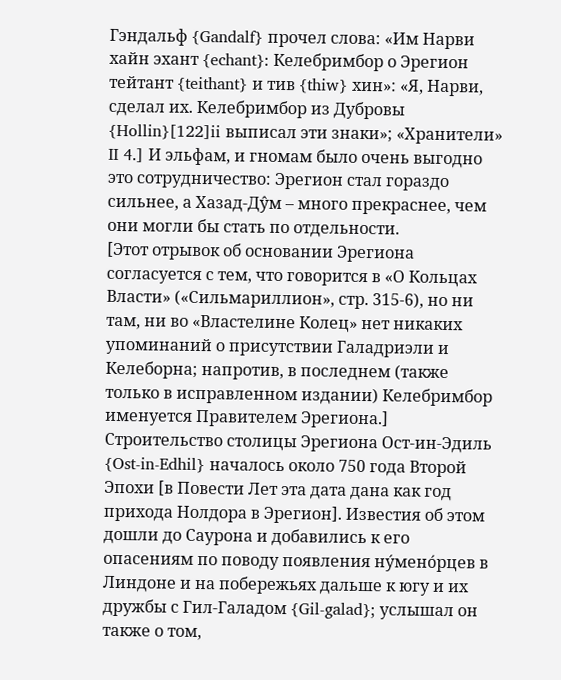Гэндальф {Gandalf} прочел слова: «Им Нарви хайн эхант {echant}: Келебримбор о Эрегион тейтант {teithant} и тив {thiw} хин»: «Я, Нарви, сделал их. Келебримбор из Дубровы {Hollin}[122]ii выписал эти знаки»; «Хранители» II 4.] И эльфам, и гномам было очень выгодно это сотрудничество: Эрегион стал гораздо сильнее, а Хазад-Дŷм – много прекраснее, чем они могли бы стать по отдельности.
[Этот отрывок об основании Эрегиона согласуется с тем, что говорится в «О Кольцах Власти» («Сильмариллион», стр. 315-6), но ни там, ни во «Властелине Колец» нет никаких упоминаний о присутствии Галадриэли и Келеборна; напротив, в последнем (также только в исправленном издании) Келебримбор именуется Правителем Эрегиона.]
Строительство столицы Эрегиона Ост-ин-Эдиль {Ost-in-Edhil} началось около 750 года Второй Эпохи [в Повести Лет эта дата дана как год прихода Нолдора в Эрегион]. Известия об этом дошли до Саурона и добавились к его опасениям по поводу появления нýменóрцев в Линдоне и на побережьях дальше к югу и их дружбы с Гил-Галадом {Gil-galad}; услышал он также о том,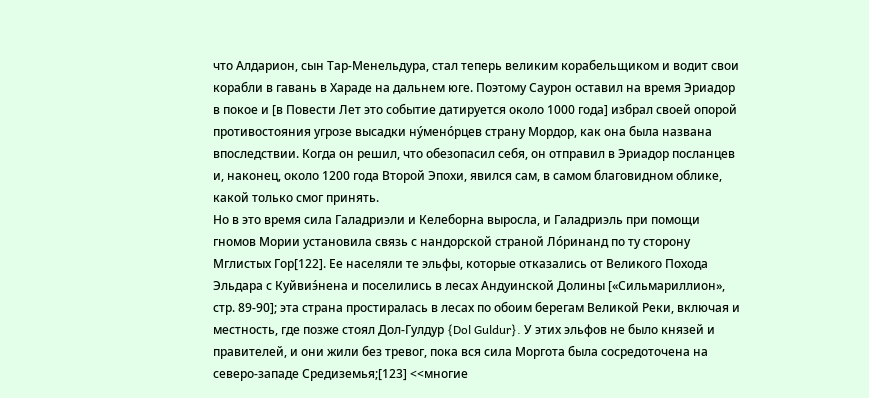что Алдарион, сын Тар-Менельдура, стал теперь великим корабельщиком и водит свои корабли в гавань в Хараде на дальнем юге. Поэтому Саурон оставил на время Эриадор в покое и [в Повести Лет это событие датируется около 1000 года] избрал своей опорой противостояния угрозе высадки нýменóрцев страну Мордор, как она была названа впоследствии. Когда он решил, что обезопасил себя, он отправил в Эриадор посланцев и, наконец, около 1200 года Второй Эпохи, явился сам, в самом благовидном облике, какой только смог принять.
Но в это время сила Галадриэли и Келеборна выросла, и Галадриэль при помощи гномов Мории установила связь с нандорской страной Лóринанд по ту сторону Мглистых Гор[122]. Ее населяли те эльфы, которые отказались от Великого Похода Эльдара с Куйвиэ́нена и поселились в лесах Андуинской Долины [«Сильмариллион», стр. 89-90]; эта страна простиралась в лесах по обоим берегам Великой Реки, включая и местность, где позже стоял Дол-Гулдур {Dol Guldur}. У этих эльфов не было князей и правителей, и они жили без тревог, пока вся сила Моргота была сосредоточена на северо-западе Средиземья;[123] <<многие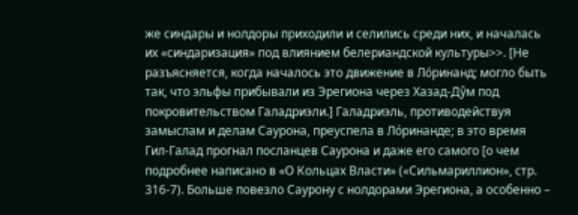же синдары и нолдоры приходили и селились среди них, и началась их «синдаризация» под влиянием белериандской культуры>>. [Не разъясняется, когда началось это движение в Лóринанд; могло быть так, что эльфы прибывали из Эрегиона через Хазад-Дŷм под покровительством Галадриэли.] Галадриэль, противодействуя замыслам и делам Саурона, преуспела в Лóринанде; в это время Гил-Галад прогнал посланцев Саурона и даже его самого [о чем подробнее написано в «О Кольцах Власти» («Сильмариллион», стр. 316-7). Больше повезло Саурону с нолдорами Эрегиона, а особенно –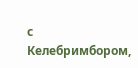с Келебримбором,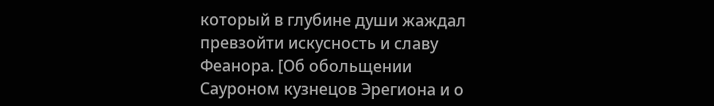который в глубине души жаждал превзойти искусность и славу Феанора. [Об обольщении Сауроном кузнецов Эрегиона и о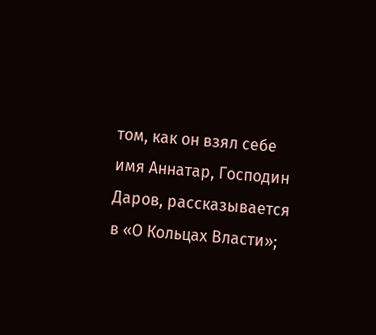том, как он взял себе имя Аннатар, Господин Даров, рассказывается в «О Кольцах Власти»;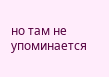но там не упоминается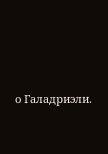о Галадриэли.